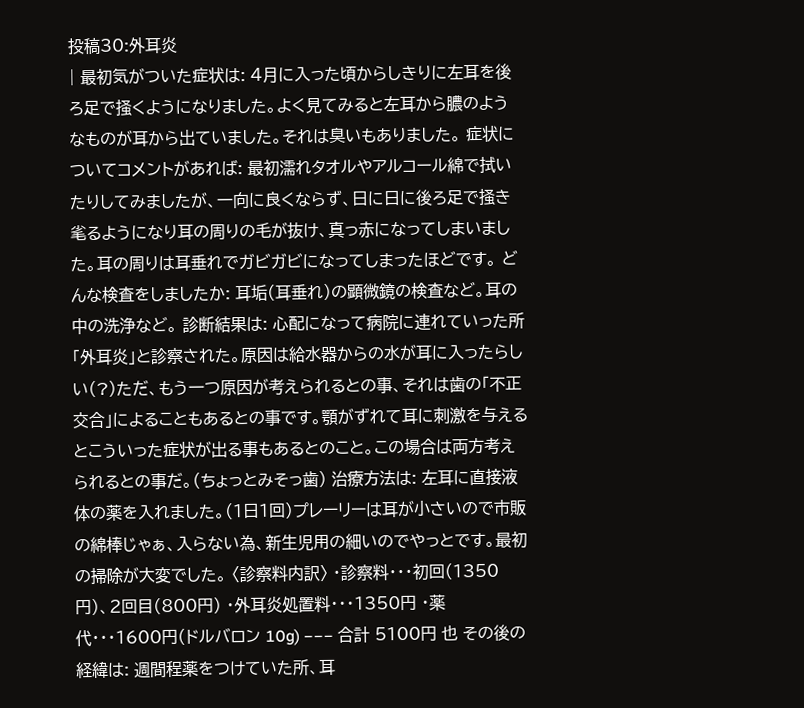投稿30:外耳炎
| 最初気がついた症状は: 4月に入った頃からしきりに左耳を後ろ足で掻くようになりました。よく見てみると左耳から膿のようなものが耳から出ていました。それは臭いもありました。 症状についてコメントがあれば: 最初濡れタオルやアルコール綿で拭いたりしてみましたが、一向に良くならず、日に日に後ろ足で掻き毟るようになり耳の周りの毛が抜け、真っ赤になってしまいました。耳の周りは耳垂れでガビガビになってしまったほどです。 どんな検査をしましたか: 耳垢(耳垂れ)の顕微鏡の検査など。耳の中の洗浄など。 診断結果は: 心配になって病院に連れていった所「外耳炎」と診察された。原因は給水器からの水が耳に入ったらしい(?)ただ、もう一つ原因が考えられるとの事、それは歯の「不正交合」によることもあるとの事です。顎がずれて耳に刺激を与えるとこういった症状が出る事もあるとのこと。この場合は両方考えられるとの事だ。(ちょっとみそっ歯) 治療方法は: 左耳に直接液体の薬を入れました。(1日1回)プレーリーは耳が小さいので市販の綿棒じゃぁ、入らない為、新生児用の細いのでやっとです。最初の掃除が大変でした。 〈診察料内訳〉 ・診察料・・・初回(1350円)、2回目(800円) ・外耳炎処置料・・・1350円 ・薬代・・・1600円(ドルバロン 10g) −−− 合計 5100円 也 その後の経緯は: 週間程薬をつけていた所、耳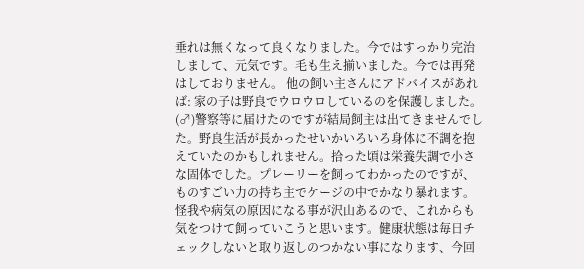垂れは無くなって良くなりました。今ではすっかり完治しまして、元気です。毛も生え揃いました。今では再発はしておりません。 他の飼い主さんにアドバイスがあれば: 家の子は野良でウロウロしているのを保護しました。(♂)警察等に届けたのですが結局飼主は出てきませんでした。野良生活が長かったせいかいろいろ身体に不調を抱えていたのかもしれません。拾った頃は栄養失調で小さな固体でした。プレーリーを飼ってわかったのですが、ものすごい力の持ち主でケージの中でかなり暴れます。怪我や病気の原因になる事が沢山あるので、これからも気をつけて飼っていこうと思います。健康状態は毎日チェックしないと取り返しのつかない事になります、今回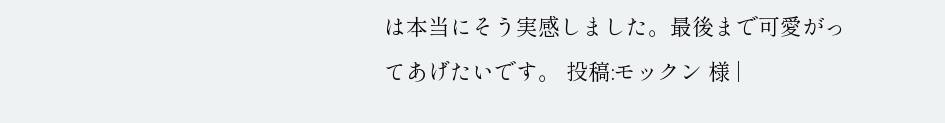は本当にそう実感しました。最後まで可愛がってあげたいです。 投稿:モックン 様 |